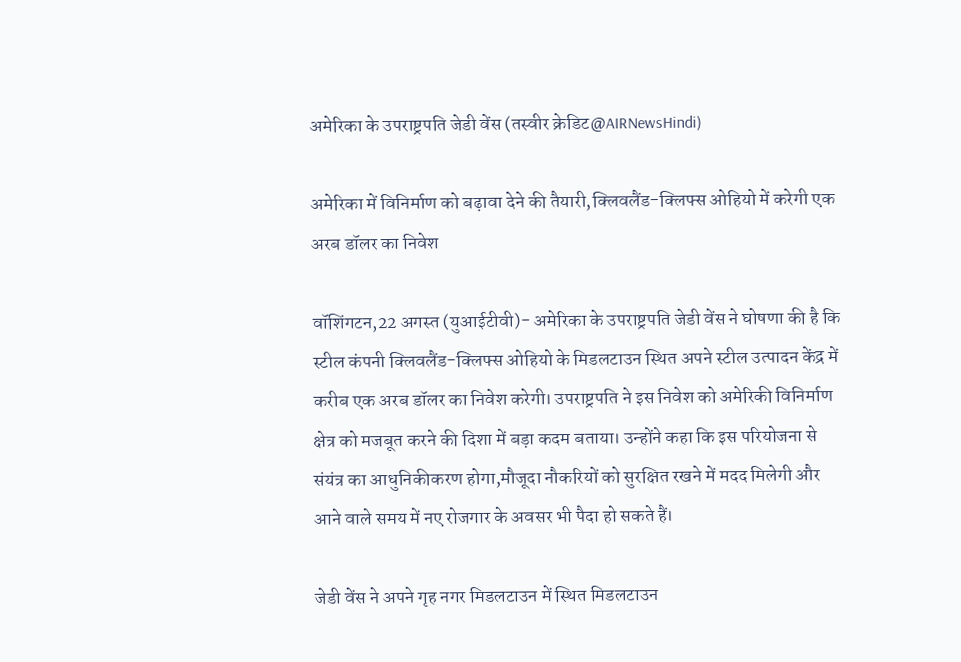अमेरिका के उपराष्ट्रपति जेडी वेंस (तस्वीर क्रेडिट@AIRNewsHindi)

अमेरिका में विनिर्माण को बढ़ावा देने की तैयारी,क्लिवलैंड-क्लिफ्स ओहियो में करेगी एक अरब डॉलर का निवेश

वॉशिंगटन,22 अगस्त (युआईटीवी)- अमेरिका के उपराष्ट्रपति जेडी वेंस ने घोषणा की है कि स्टील कंपनी क्लिवलैंड-क्लिफ्स ओहियो के मिडलटाउन स्थित अपने स्टील उत्पादन केंद्र में करीब एक अरब डॉलर का निवेश करेगी। उपराष्ट्रपति ने इस निवेश को अमेरिकी विनिर्माण क्षेत्र को मजबूत करने की दिशा में बड़ा कदम बताया। उन्होंने कहा कि इस परियोजना से संयंत्र का आधुनिकीकरण होगा,मौजूदा नौकरियों को सुरक्षित रखने में मदद मिलेगी और आने वाले समय में नए रोजगार के अवसर भी पैदा हो सकते हैं।

जेडी वेंस ने अपने गृह नगर मिडलटाउन में स्थित मिडलटाउन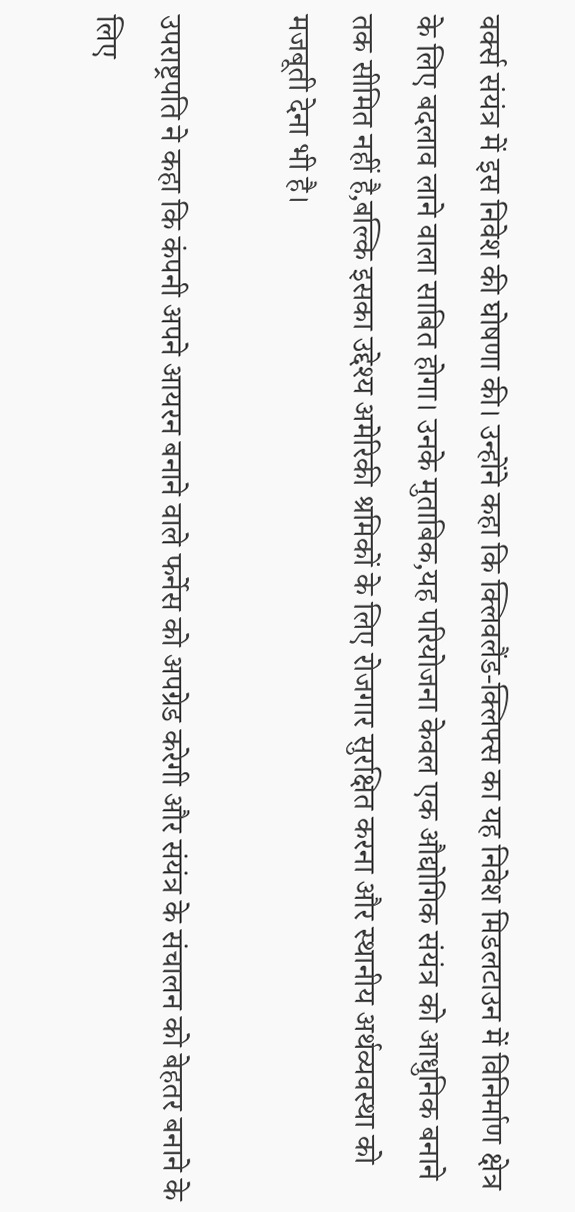वर्क्स संयंत्र में इस निवेश की घोषणा की। उन्होंने कहा कि क्लिवलैंड-क्लिफ्स का यह निवेश मिडलटाउन में विनिर्माण क्षेत्र के लिए बदलाव लाने वाला साबित होगा। उनके मुताबिक,यह परियोजना केवल एक औद्योगिक संयंत्र को आधुनिक बनाने तक सीमित नहीं है,बल्कि इसका उद्देश्य अमेरिकी श्रमिकों के लिए रोजगार सुरक्षित करना और स्थानीय अर्थव्यवस्था को मजबूती देना भी है।

उपराष्ट्रपति ने कहा कि कंपनी अपने आयरन बनाने वाले फर्नेस को अपग्रेड करेगी और संयंत्र के संचालन को बेहतर बनाने के लिए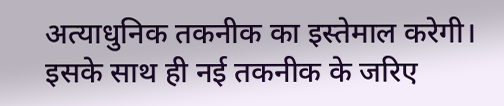अत्याधुनिक तकनीक का इस्तेमाल करेगी। इसके साथ ही नई तकनीक के जरिए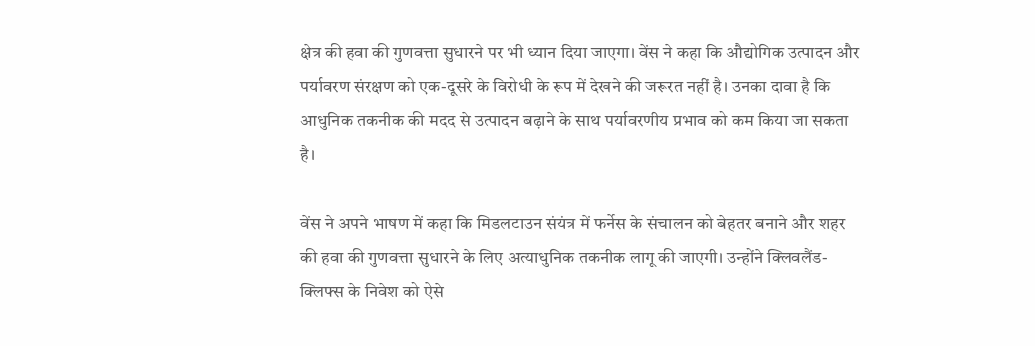क्षेत्र की हवा की गुणवत्ता सुधारने पर भी ध्यान दिया जाएगा। वेंस ने कहा कि औद्योगिक उत्पादन और पर्यावरण संरक्षण को एक-दूसरे के विरोधी के रूप में देखने की जरूरत नहीं है। उनका दावा है कि आधुनिक तकनीक की मदद से उत्पादन बढ़ाने के साथ पर्यावरणीय प्रभाव को कम किया जा सकता है।

वेंस ने अपने भाषण में कहा कि मिडलटाउन संयंत्र में फर्नेस के संचालन को बेहतर बनाने और शहर की हवा की गुणवत्ता सुधारने के लिए अत्याधुनिक तकनीक लागू की जाएगी। उन्होंने क्लिवलैंड-क्लिफ्स के निवेश को ऐसे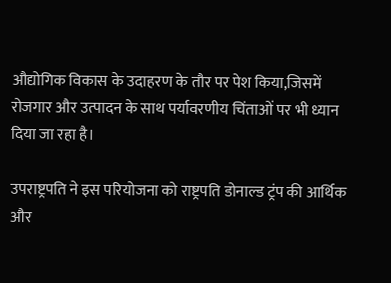औद्योगिक विकास के उदाहरण के तौर पर पेश किया,जिसमें रोजगार और उत्पादन के साथ पर्यावरणीय चिंताओं पर भी ध्यान दिया जा रहा है।

उपराष्ट्रपति ने इस परियोजना को राष्ट्रपति डोनाल्ड ट्रंप की आर्थिक और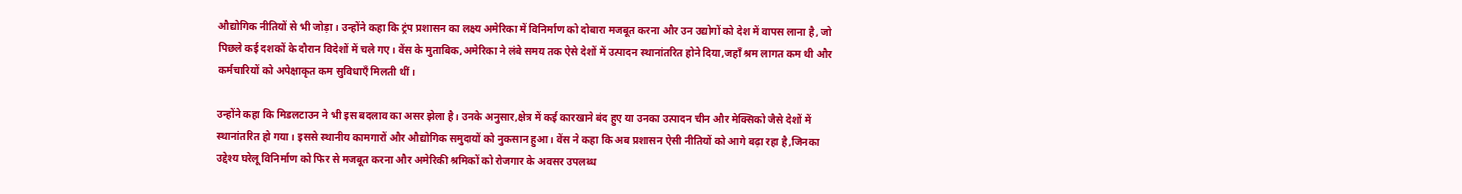औद्योगिक नीतियों से भी जोड़ा। उन्होंने कहा कि ट्रंप प्रशासन का लक्ष्य अमेरिका में विनिर्माण को दोबारा मजबूत करना और उन उद्योगों को देश में वापस लाना है, जो पिछले कई दशकों के दौरान विदेशों में चले गए। वेंस के मुताबिक,अमेरिका ने लंबे समय तक ऐसे देशों में उत्पादन स्थानांतरित होने दिया,जहाँ श्रम लागत कम थी और कर्मचारियों को अपेक्षाकृत कम सुविधाएँ मिलती थीं।

उन्होंने कहा कि मिडलटाउन ने भी इस बदलाव का असर झेला है। उनके अनुसार,क्षेत्र में कई कारखाने बंद हुए या उनका उत्पादन चीन और मेक्सिको जैसे देशों में स्थानांतरित हो गया। इससे स्थानीय कामगारों और औद्योगिक समुदायों को नुकसान हुआ। वेंस ने कहा कि अब प्रशासन ऐसी नीतियों को आगे बढ़ा रहा है,जिनका उद्देश्य घरेलू विनिर्माण को फिर से मजबूत करना और अमेरिकी श्रमिकों को रोजगार के अवसर उपलब्ध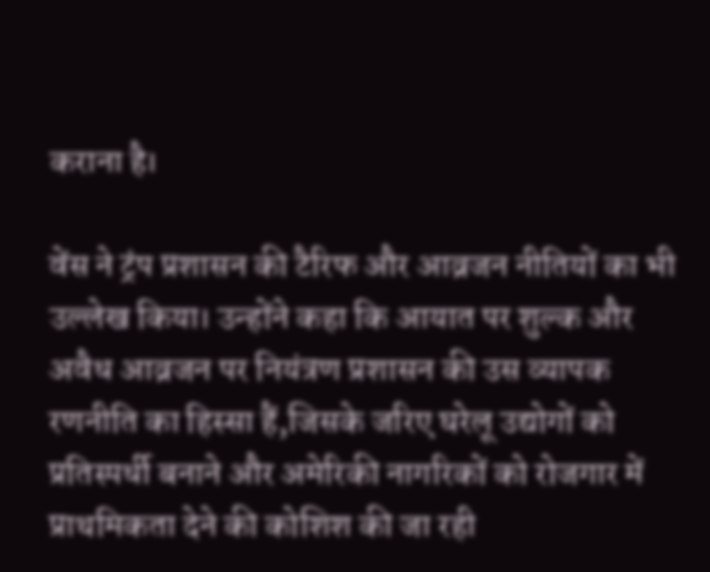कराना है।

वेंस ने ट्रंप प्रशासन की टैरिफ और आव्रजन नीतियों का भी उल्लेख किया। उन्होंने कहा कि आयात पर शुल्क और अवैध आव्रजन पर नियंत्रण प्रशासन की उस व्यापक रणनीति का हिस्सा हैं,जिसके जरिए घरेलू उद्योगों को प्रतिस्पर्धी बनाने और अमेरिकी नागरिकों को रोजगार में प्राथमिकता देने की कोशिश की जा रही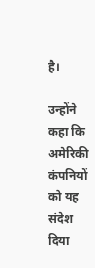है।

उन्होंने कहा कि अमेरिकी कंपनियों को यह संदेश दिया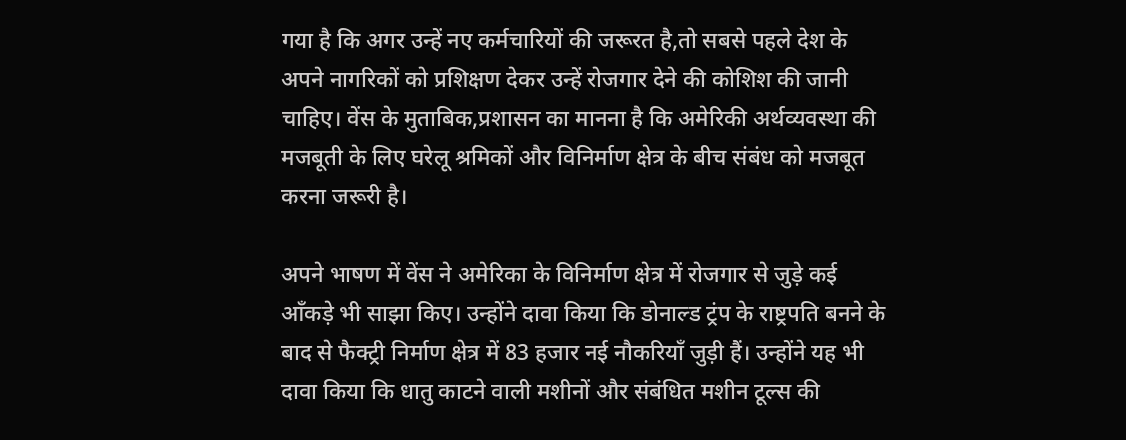गया है कि अगर उन्हें नए कर्मचारियों की जरूरत है,तो सबसे पहले देश के अपने नागरिकों को प्रशिक्षण देकर उन्हें रोजगार देने की कोशिश की जानी चाहिए। वेंस के मुताबिक,प्रशासन का मानना है कि अमेरिकी अर्थव्यवस्था की मजबूती के लिए घरेलू श्रमिकों और विनिर्माण क्षेत्र के बीच संबंध को मजबूत करना जरूरी है।

अपने भाषण में वेंस ने अमेरिका के विनिर्माण क्षेत्र में रोजगार से जुड़े कई आँकड़े भी साझा किए। उन्होंने दावा किया कि डोनाल्ड ट्रंप के राष्ट्रपति बनने के बाद से फैक्ट्री निर्माण क्षेत्र में 83 हजार नई नौकरियाँ जुड़ी हैं। उन्होंने यह भी दावा किया कि धातु काटने वाली मशीनों और संबंधित मशीन टूल्स की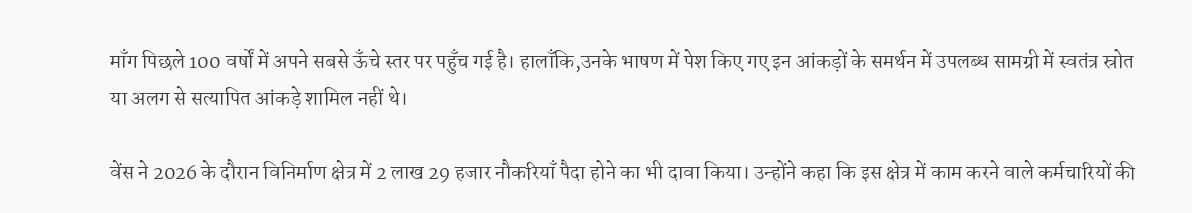माँग पिछले 100 वर्षों में अपने सबसे ऊँचे स्तर पर पहुँच गई है। हालाँकि,उनके भाषण में पेश किए गए इन आंकड़ों के समर्थन में उपलब्ध सामग्री में स्वतंत्र स्रोत या अलग से सत्यापित आंकड़े शामिल नहीं थे।

वेंस ने 2026 के दौरान विनिर्माण क्षेत्र में 2 लाख 29 हजार नौकरियाँ पैदा होने का भी दावा किया। उन्होंने कहा कि इस क्षेत्र में काम करने वाले कर्मचारियों की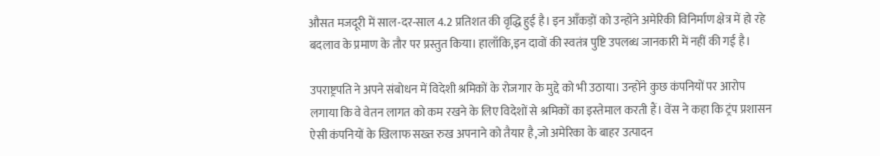औसत मजदूरी में साल-दर-साल 4.2 प्रतिशत की वृद्धि हुई है। इन आँकड़ों को उन्होंने अमेरिकी विनिर्माण क्षेत्र में हो रहे बदलाव के प्रमाण के तौर पर प्रस्तुत किया। हालाँकि,इन दावों की स्वतंत्र पुष्टि उपलब्ध जानकारी में नहीं की गई है।

उपराष्ट्रपति ने अपने संबोधन में विदेशी श्रमिकों के रोजगार के मुद्दे को भी उठाया। उन्होंने कुछ कंपनियों पर आरोप लगाया कि वे वेतन लागत को कम रखने के लिए विदेशों से श्रमिकों का इस्तेमाल करती हैं। वेंस ने कहा कि ट्रंप प्रशासन ऐसी कंपनियों के खिलाफ सख्त रुख अपनाने को तैयार है,जो अमेरिका के बाहर उत्पादन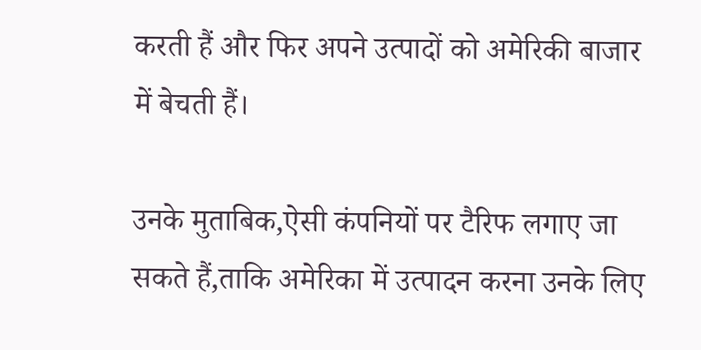करती हैं और फिर अपने उत्पादों को अमेरिकी बाजार में बेचती हैं।

उनके मुताबिक,ऐसी कंपनियों पर टैरिफ लगाए जा सकते हैं,ताकि अमेरिका में उत्पादन करना उनके लिए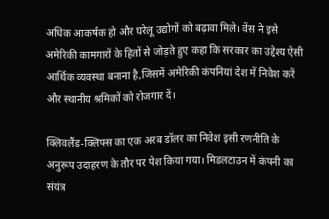अधिक आकर्षक हो और घरेलू उद्योगों को बढ़ावा मिले। वेंस ने इसे अमेरिकी कामगारों के हितों से जोड़ते हुए कहा कि सरकार का उद्देश्य ऐसी आर्थिक व्यवस्था बनाना है,जिसमें अमेरिकी कंपनियां देश में निवेश करें और स्थानीय श्रमिकों को रोजगार दें।

क्लिवलैंड-क्लिफ्स का एक अरब डॉलर का निवेश इसी रणनीति के अनुरूप उदाहरण के तौर पर पेश किया गया। मिडलटाउन में कंपनी का संयंत्र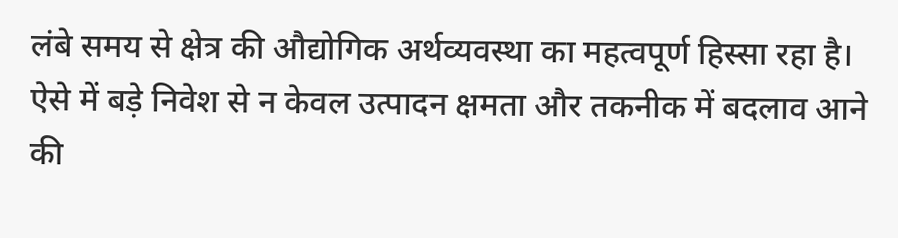लंबे समय से क्षेत्र की औद्योगिक अर्थव्यवस्था का महत्वपूर्ण हिस्सा रहा है। ऐसे में बड़े निवेश से न केवल उत्पादन क्षमता और तकनीक में बदलाव आने की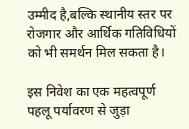उम्मीद है,बल्कि स्थानीय स्तर पर रोजगार और आर्थिक गतिविधियों को भी समर्थन मिल सकता है।

इस निवेश का एक महत्वपूर्ण पहलू पर्यावरण से जुड़ा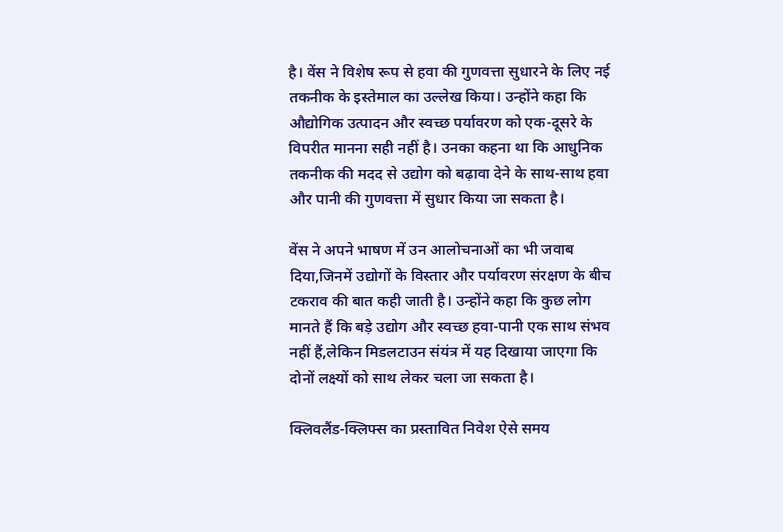है। वेंस ने विशेष रूप से हवा की गुणवत्ता सुधारने के लिए नई तकनीक के इस्तेमाल का उल्लेख किया। उन्होंने कहा कि औद्योगिक उत्पादन और स्वच्छ पर्यावरण को एक-दूसरे के विपरीत मानना सही नहीं है। उनका कहना था कि आधुनिक तकनीक की मदद से उद्योग को बढ़ावा देने के साथ-साथ हवा और पानी की गुणवत्ता में सुधार किया जा सकता है।

वेंस ने अपने भाषण में उन आलोचनाओं का भी जवाब दिया,जिनमें उद्योगों के विस्तार और पर्यावरण संरक्षण के बीच टकराव की बात कही जाती है। उन्होंने कहा कि कुछ लोग मानते हैं कि बड़े उद्योग और स्वच्छ हवा-पानी एक साथ संभव नहीं हैं,लेकिन मिडलटाउन संयंत्र में यह दिखाया जाएगा कि दोनों लक्ष्यों को साथ लेकर चला जा सकता है।

क्लिवलैंड-क्लिफ्स का प्रस्तावित निवेश ऐसे समय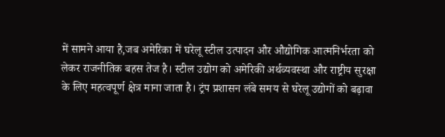में सामने आया है,जब अमेरिका में घरेलू स्टील उत्पादन और औद्योगिक आत्मनिर्भरता को लेकर राजनीतिक बहस तेज है। स्टील उद्योग को अमेरिकी अर्थव्यवस्था और राष्ट्रीय सुरक्षा के लिए महत्वपूर्ण क्षेत्र माना जाता है। ट्रंप प्रशासन लंबे समय से घरेलू उद्योगों को बढ़ावा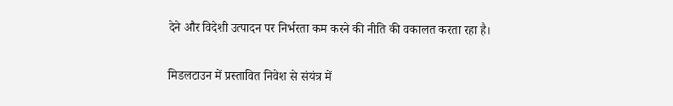देने और विदेशी उत्पादन पर निर्भरता कम करने की नीति की वकालत करता रहा है।

मिडलटाउन में प्रस्तावित निवेश से संयंत्र में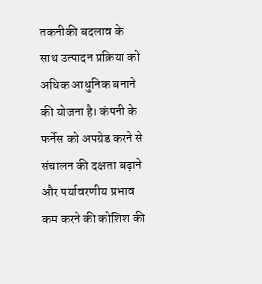तकनीकी बदलाव के साथ उत्पादन प्रक्रिया को अधिक आधुनिक बनाने की योजना है। कंपनी के फर्नेस को अपग्रेड करने से संचालन की दक्षता बढ़ाने और पर्यावरणीय प्रभाव कम करने की कोशिश की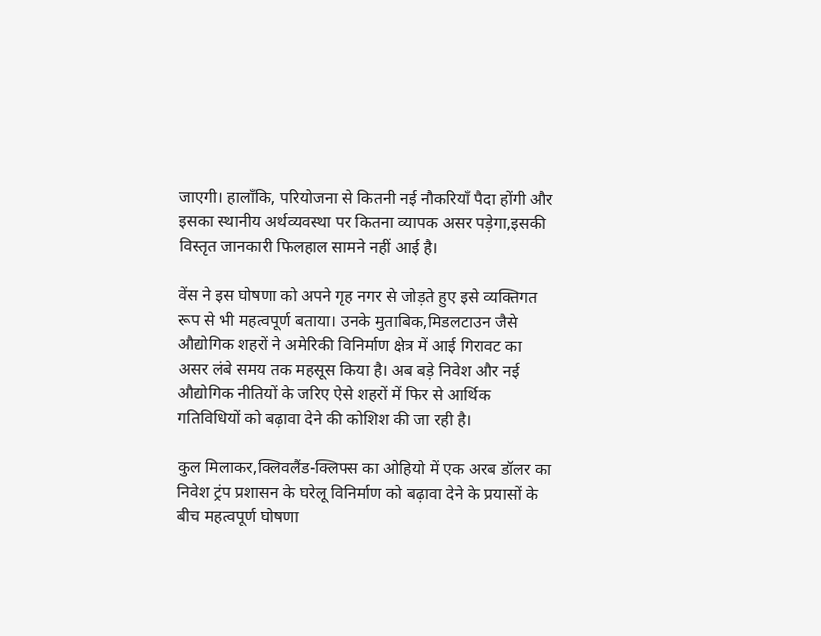जाएगी। हालाँकि, परियोजना से कितनी नई नौकरियाँ पैदा होंगी और इसका स्थानीय अर्थव्यवस्था पर कितना व्यापक असर पड़ेगा,इसकी विस्तृत जानकारी फिलहाल सामने नहीं आई है।

वेंस ने इस घोषणा को अपने गृह नगर से जोड़ते हुए इसे व्यक्तिगत रूप से भी महत्वपूर्ण बताया। उनके मुताबिक,मिडलटाउन जैसे औद्योगिक शहरों ने अमेरिकी विनिर्माण क्षेत्र में आई गिरावट का असर लंबे समय तक महसूस किया है। अब बड़े निवेश और नई औद्योगिक नीतियों के जरिए ऐसे शहरों में फिर से आर्थिक गतिविधियों को बढ़ावा देने की कोशिश की जा रही है।

कुल मिलाकर,क्लिवलैंड-क्लिफ्स का ओहियो में एक अरब डॉलर का निवेश ट्रंप प्रशासन के घरेलू विनिर्माण को बढ़ावा देने के प्रयासों के बीच महत्वपूर्ण घोषणा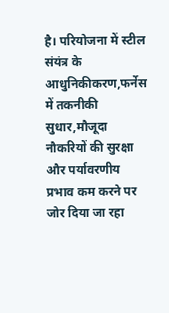है। परियोजना में स्टील संयंत्र के आधुनिकीकरण,फर्नेस में तकनीकी सुधार,मौजूदा नौकरियों की सुरक्षा और पर्यावरणीय प्रभाव कम करने पर जोर दिया जा रहा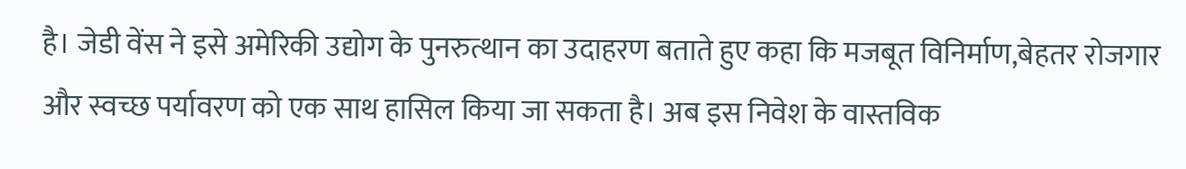है। जेडी वेंस ने इसे अमेरिकी उद्योग के पुनरुत्थान का उदाहरण बताते हुए कहा कि मजबूत विनिर्माण,बेहतर रोजगार और स्वच्छ पर्यावरण को एक साथ हासिल किया जा सकता है। अब इस निवेश के वास्तविक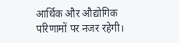आर्थिक और औद्योगिक परिणामों पर नजर रहेगी।